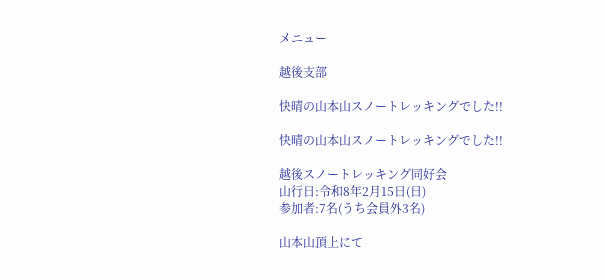メニュー

越後支部

快晴の山本山スノートレッキングでした!!

快晴の山本山スノートレッキングでした!!

越後スノートレッキング同好会
山行日:令和8年2月15日(日)
参加者:7名(うち会員外3名)

山本山頂上にて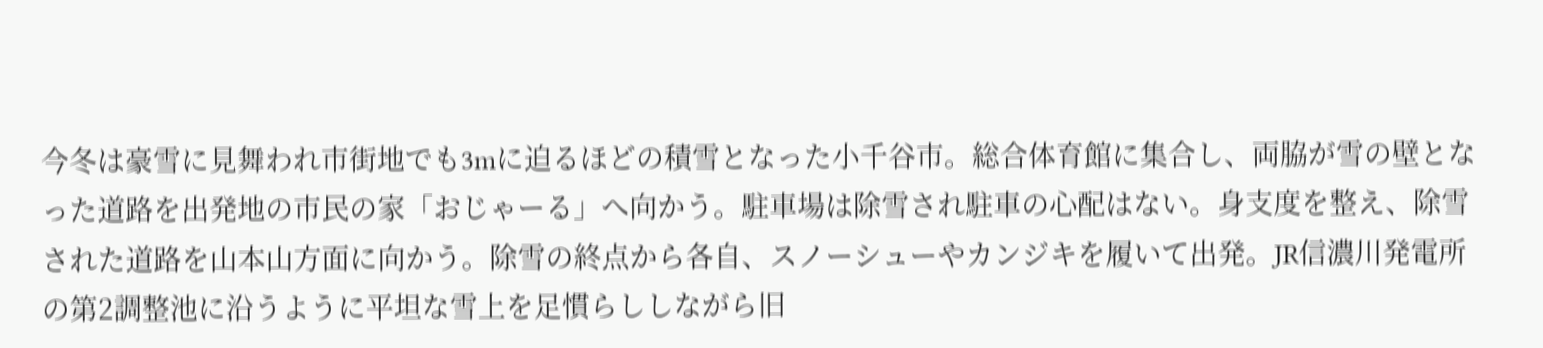今冬は豪雪に見舞われ市街地でも3mに迫るほどの積雪となった小千谷市。総合体育館に集合し、両脇が雪の壁となった道路を出発地の市民の家「おじゃーる」へ向かう。駐車場は除雪され駐車の心配はない。身支度を整え、除雪された道路を山本山方面に向かう。除雪の終点から各自、スノーシューやカンジキを履いて出発。JR信濃川発電所の第2調整池に沿うように平坦な雪上を足慣らししながら旧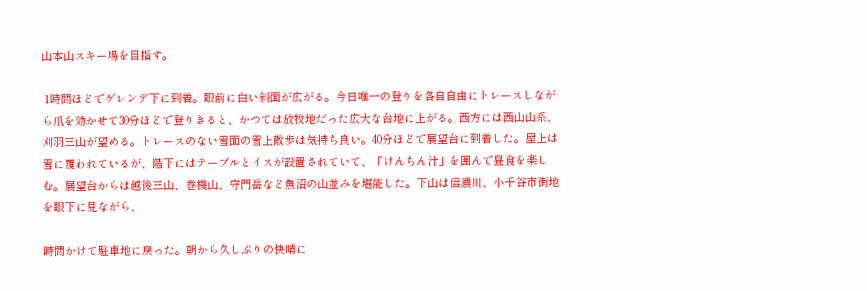山本山スキー場を目指す。

 1時間ほどでゲレンデ下に到着。眼前に白い斜面が広がる。今日唯一の登りを各自自由にトレースしながら爪を効かせて30分ほどで登りきると、かつては放牧地だった広大な台地に上がる。西方には西山山系、刈羽三山が望める。トレースのない雪面の雪上散歩は気持ち良い。40分ほどで展望台に到着した。屋上は雪に覆われているが、階下にはテーブルとイスが設置されていて、「けんちん汁」を囲んで昼食を楽しむ。展望台からは越後三山、巻機山、守門岳など魚沼の山並みを堪能した。下山は信濃川、小千谷市街地を眼下に見ながら、

時間かけて駐車地に戻った。朝から久しぶりの快晴に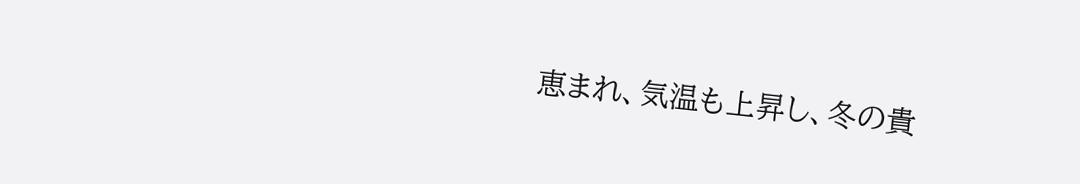恵まれ、気温も上昇し、冬の貴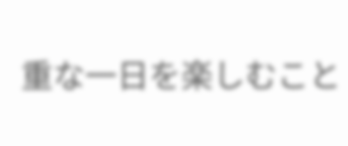重な一日を楽しむこと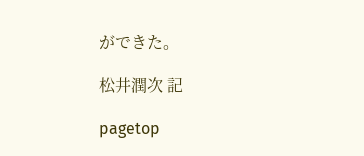ができた。

松井潤次 記

pagetop